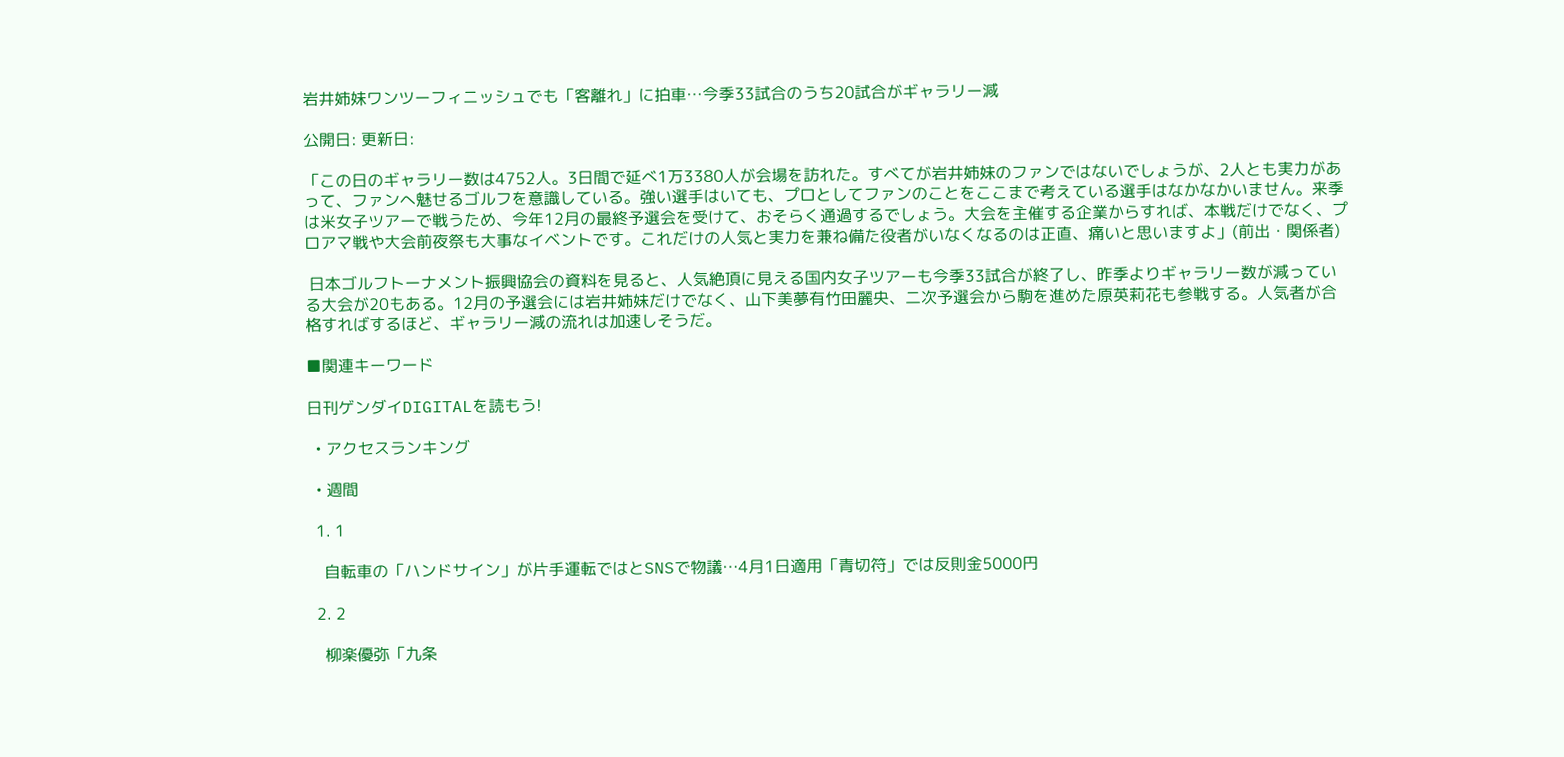岩井姉妹ワンツーフィニッシュでも「客離れ」に拍車…今季33試合のうち20試合がギャラリー減

公開日: 更新日:

「この日のギャラリー数は4752人。3日間で延べ1万3380人が会場を訪れた。すべてが岩井姉妹のファンではないでしょうが、2人とも実力があって、ファンへ魅せるゴルフを意識している。強い選手はいても、プロとしてファンのことをここまで考えている選手はなかなかいません。来季は米女子ツアーで戦うため、今年12月の最終予選会を受けて、おそらく通過するでしょう。大会を主催する企業からすれば、本戦だけでなく、プロアマ戦や大会前夜祭も大事なイベントです。これだけの人気と実力を兼ね備た役者がいなくなるのは正直、痛いと思いますよ」(前出・関係者)

 日本ゴルフトーナメント振興協会の資料を見ると、人気絶頂に見える国内女子ツアーも今季33試合が終了し、昨季よりギャラリー数が減っている大会が20もある。12月の予選会には岩井姉妹だけでなく、山下美夢有竹田麗央、二次予選会から駒を進めた原英莉花も参戦する。人気者が合格すればするほど、ギャラリー減の流れは加速しそうだ。

■関連キーワード

日刊ゲンダイDIGITALを読もう!

  • アクセスランキング

  • 週間

  1. 1

    自転車の「ハンドサイン」が片手運転ではとSNSで物議…4月1日適用「青切符」では反則金5000円

  2. 2

    柳楽優弥「九条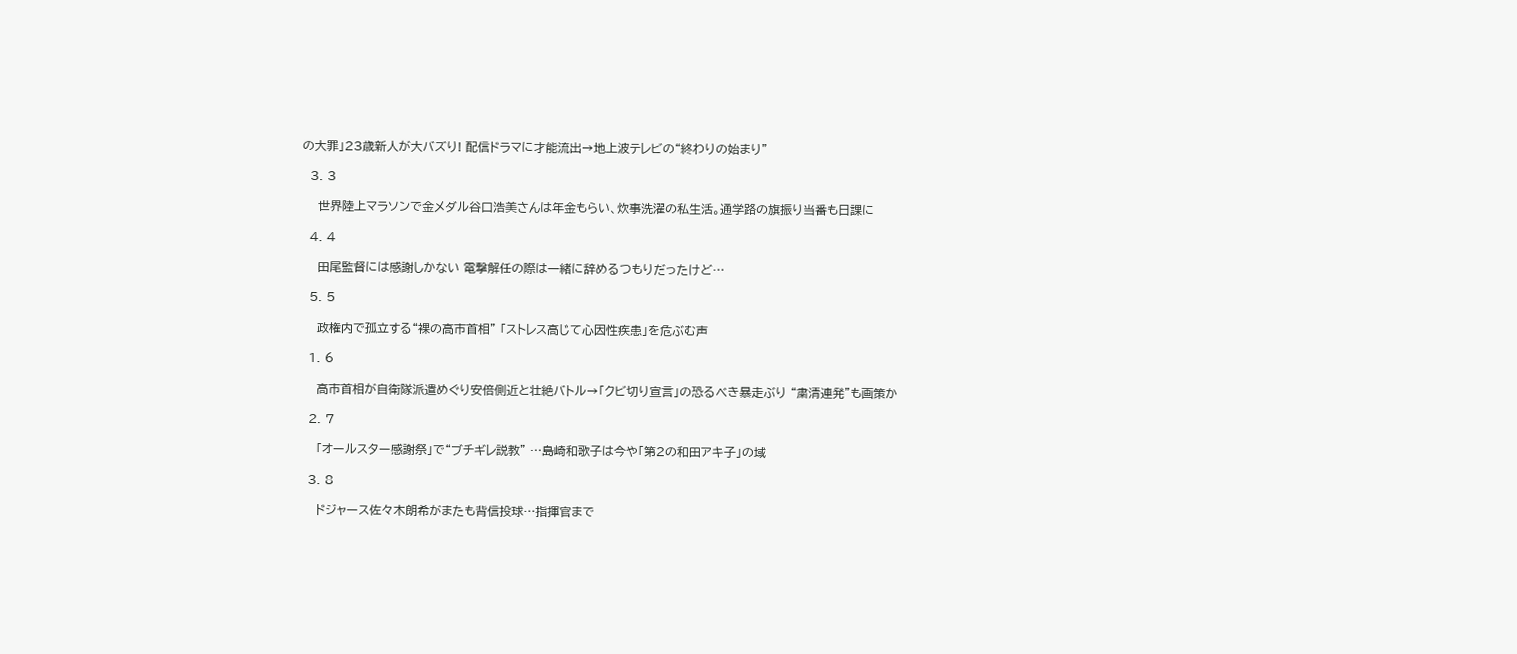の大罪」23歳新人が大バズり! 配信ドラマに才能流出→地上波テレビの“終わりの始まり”

  3. 3

    世界陸上マラソンで金メダル谷口浩美さんは年金もらい、炊事洗濯の私生活。通学路の旗振り当番も日課に

  4. 4

    田尾監督には感謝しかない 電撃解任の際は一緒に辞めるつもりだったけど…

  5. 5

    政権内で孤立する“裸の高市首相” 「ストレス高じて心因性疾患」を危ぶむ声

  1. 6

    高市首相が自衛隊派遣めぐり安倍側近と壮絶バトル→「クビ切り宣言」の恐るべき暴走ぶり “粛清連発”も画策か

  2. 7

    「オールスター感謝祭」で“ブチギレ説教” …島崎和歌子は今や「第2の和田アキ子」の域

  3. 8

    ドジャース佐々木朗希がまたも背信投球…指揮官まで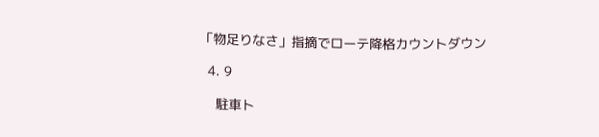「物足りなさ」指摘でローテ降格カウントダウン

  4. 9

    駐車ト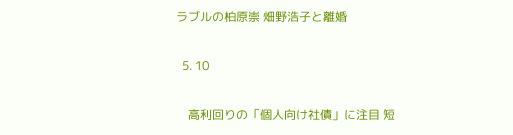ラブルの柏原崇 畑野浩子と離婚

  5. 10

    高利回りの「個人向け社債」に注目 短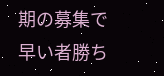期の募集で早い者勝ち